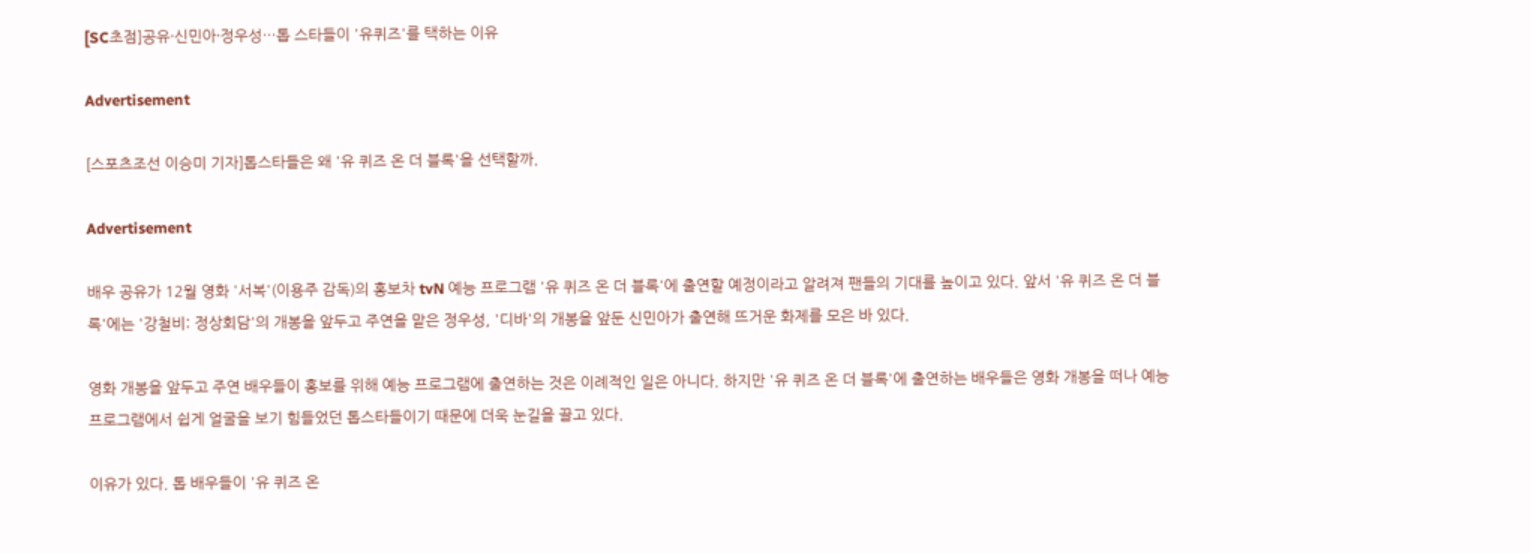[SC초점]공유·신민아·정우성…톱 스타들이 '유퀴즈'를 택하는 이유

Advertisement

[스포츠조선 이승미 기자]톱스타들은 왜 '유 퀴즈 온 더 블록'을 선택할까.

Advertisement

배우 공유가 12월 영화 '서복'(이용주 감독)의 홍보차 tvN 예능 프로그램 '유 퀴즈 온 더 블록'에 출연할 예정이라고 알려져 팬들의 기대를 높이고 있다. 앞서 '유 퀴즈 온 더 블록'에는 '강철비: 정상회담'의 개봉을 앞두고 주연을 맡은 정우성, '디바'의 개봉을 앞둔 신민아가 출연해 뜨거운 화제를 모은 바 있다.

영화 개봉을 앞두고 주연 배우들이 홍보를 위해 예능 프로그램에 출연하는 것은 이례적인 일은 아니다. 하지만 '유 퀴즈 온 더 블록'에 출연하는 배우들은 영화 개봉을 떠나 예능 프로그램에서 쉽게 얼굴을 보기 힘들었던 톱스타들이기 때문에 더욱 눈길을 끌고 있다.

이유가 있다. 톱 배우들이 '유 퀴즈 온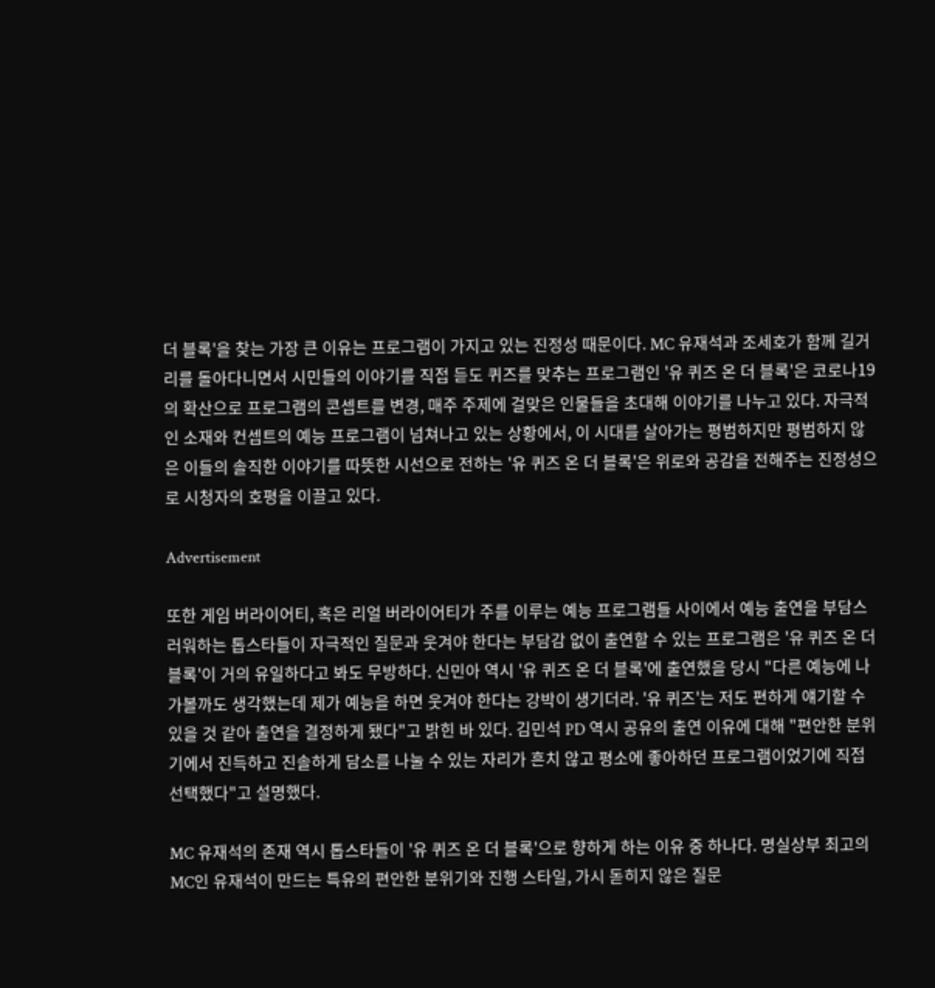더 블록'을 찾는 가장 큰 이유는 프로그램이 가지고 있는 진정성 때문이다. MC 유재석과 조세호가 함께 길거리를 돌아다니면서 시민들의 이야기를 직접 듣도 퀴즈를 맞추는 프로그램인 '유 퀴즈 온 더 블록'은 코로나19의 확산으로 프로그램의 콘셉트를 변경, 매주 주제에 걸맞은 인물들을 초대해 이야기를 나누고 있다. 자극적인 소재와 컨셉트의 예능 프로그램이 넘쳐나고 있는 상황에서, 이 시대를 살아가는 평범하지만 평범하지 않은 이들의 솔직한 이야기를 따뜻한 시선으로 전하는 '유 퀴즈 온 더 블록'은 위로와 공감을 전해주는 진정성으로 시청자의 호평을 이끌고 있다.

Advertisement

또한 게임 버라이어티, 혹은 리얼 버라이어티가 주를 이루는 예능 프로그램들 사이에서 예능 출연을 부담스러워하는 톱스타들이 자극적인 질문과 웃겨야 한다는 부담감 없이 출연할 수 있는 프로그램은 '유 퀴즈 온 더 블록'이 거의 유일하다고 봐도 무방하다. 신민아 역시 '유 퀴즈 온 더 블록'에 출연했을 당시 "다른 예능에 나가볼까도 생각했는데 제가 예능을 하면 웃겨야 한다는 강박이 생기더라. '유 퀴즈'는 저도 편하게 얘기할 수 있을 것 같아 출연을 결정하게 됐다"고 밝힌 바 있다. 김민석 PD 역시 공유의 출연 이유에 대해 "편안한 분위기에서 진득하고 진솔하게 담소를 나눌 수 있는 자리가 흔치 않고 평소에 좋아하던 프로그램이었기에 직접 선택했다"고 설명했다.

MC 유재석의 존재 역시 톱스타들이 '유 퀴즈 온 더 블록'으로 향하게 하는 이유 중 하나다. 명실상부 최고의 MC인 유재석이 만드는 특유의 편안한 분위기와 진행 스타일, 가시 돋히지 않은 질문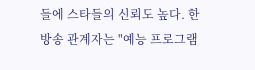들에 스타들의 신뢰도 높다. 한 방송 관계자는 "예능 프로그램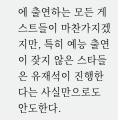에 출연하는 모든 게스트들이 마찬가지겠지만, 특히 예능 출연이 잦지 않은 스타들은 유재석이 진행한다는 사실만으로도 안도한다.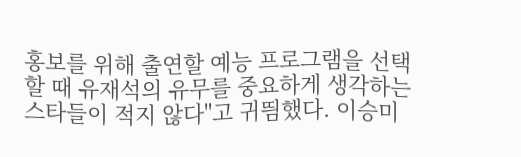홍보를 위해 출연할 예능 프로그램을 선택할 때 유재석의 유무를 중요하게 생각하는 스타들이 적지 않다"고 귀띔했다. 이승미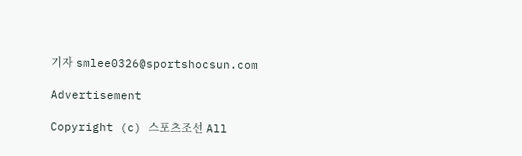기자 smlee0326@sportshocsun.com

Advertisement

Copyright (c) 스포츠조선 All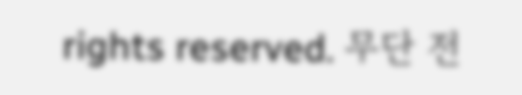rights reserved. 무단 전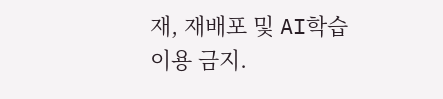재, 재배포 및 AI학습 이용 금지.